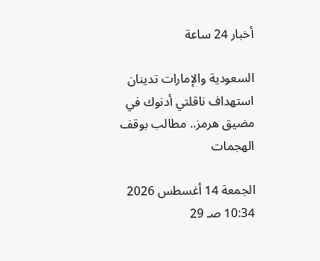أخبار 24 ساعة

السعودية والإمارات تدينان استهداف ناقلتي أدنوك في مضيق هرمز.. مطالب بوقف الهجمات

الجمعة 14 أغسطس 2026 10:34 صـ 29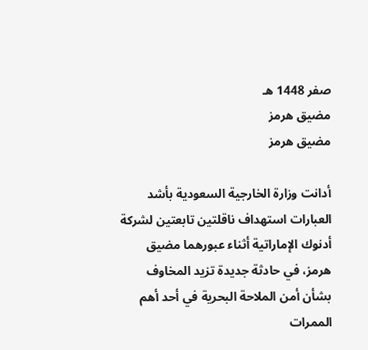صفر 1448 هـ
مضيق هرمز
مضيق هرمز

أدانت وزارة الخارجية السعودية بأشد العبارات استهداف ناقلتين تابعتين لشركة أدنوك الإماراتية أثناء عبورهما مضيق هرمز، في حادثة جديدة تزيد المخاوف بشأن أمن الملاحة البحرية في أحد أهم الممرات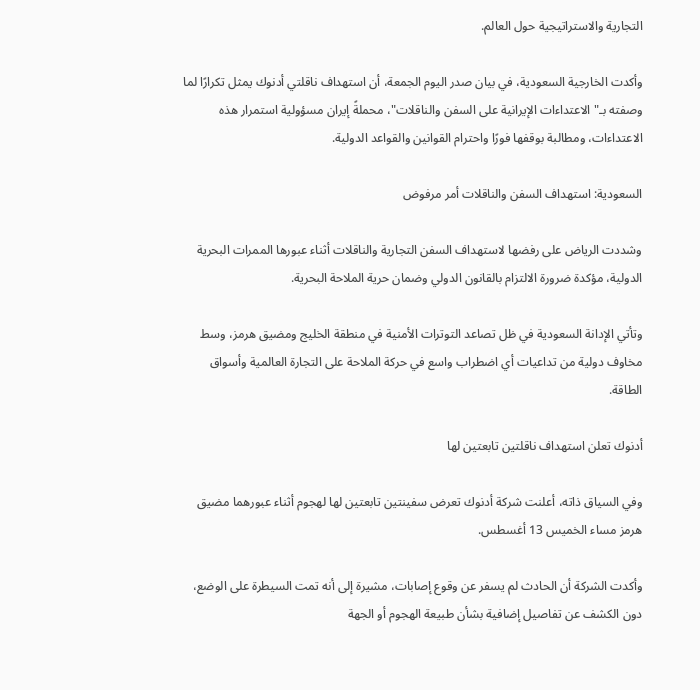التجارية والاستراتيجية حول العالم.

وأكدت الخارجية السعودية، في بيان صدر اليوم الجمعة، أن استهداف ناقلتي أدنوك يمثل تكرارًا لما وصفته بـ"الاعتداءات الإيرانية على السفن والناقلات"، محملةً إيران مسؤولية استمرار هذه الاعتداءات، ومطالبة بوقفها فورًا واحترام القوانين والقواعد الدولية.

السعودية: استهداف السفن والناقلات أمر مرفوض

وشددت الرياض على رفضها لاستهداف السفن التجارية والناقلات أثناء عبورها الممرات البحرية الدولية، مؤكدة ضرورة الالتزام بالقانون الدولي وضمان حرية الملاحة البحرية.

وتأتي الإدانة السعودية في ظل تصاعد التوترات الأمنية في منطقة الخليج ومضيق هرمز، وسط مخاوف دولية من تداعيات أي اضطراب واسع في حركة الملاحة على التجارة العالمية وأسواق الطاقة.

أدنوك تعلن استهداف ناقلتين تابعتين لها

وفي السياق ذاته، أعلنت شركة أدنوك تعرض سفينتين تابعتين لها لهجوم أثناء عبورهما مضيق هرمز مساء الخميس 13 أغسطس.

وأكدت الشركة أن الحادث لم يسفر عن وقوع إصابات، مشيرة إلى أنه تمت السيطرة على الوضع، دون الكشف عن تفاصيل إضافية بشأن طبيعة الهجوم أو الجهة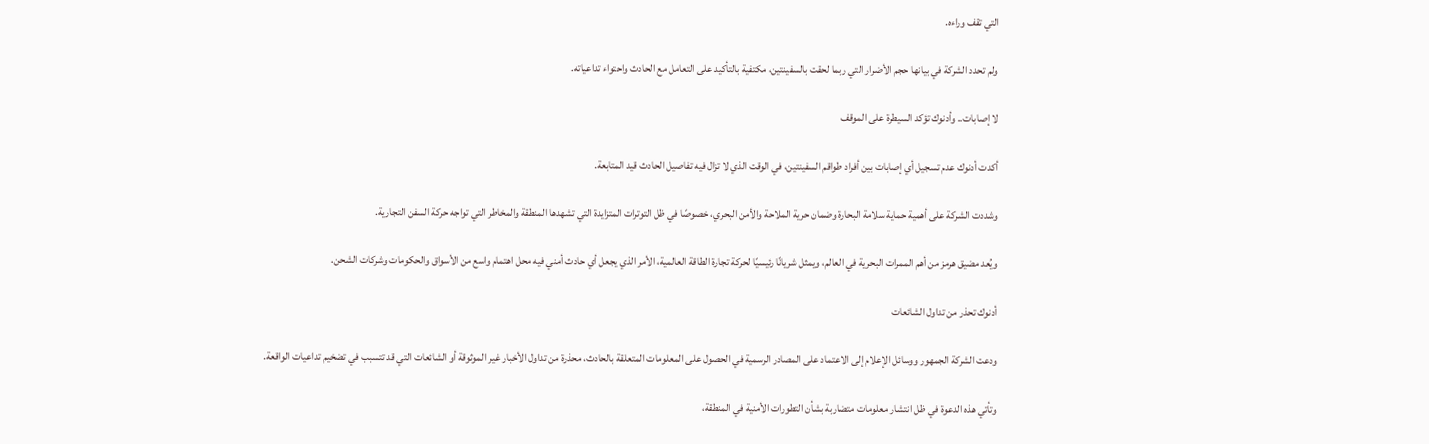التي تقف وراءه.

ولم تحدد الشركة في بيانها حجم الأضرار التي ربما لحقت بالسفينتين، مكتفية بالتأكيد على التعامل مع الحادث واحتواء تداعياته.

لا إصابات.. وأدنوك تؤكد السيطرة على الموقف

أكدت أدنوك عدم تسجيل أي إصابات بين أفراد طواقم السفينتين، في الوقت الذي لا تزال فيه تفاصيل الحادث قيد المتابعة.

وشددت الشركة على أهمية حماية سلامة البحارة وضمان حرية الملاحة والأمن البحري، خصوصًا في ظل التوترات المتزايدة التي تشهدها المنطقة والمخاطر التي تواجه حركة السفن التجارية.

ويُعد مضيق هرمز من أهم الممرات البحرية في العالم، ويمثل شريانًا رئيسيًا لحركة تجارة الطاقة العالمية، الأمر الذي يجعل أي حادث أمني فيه محل اهتمام واسع من الأسواق والحكومات وشركات الشحن.

أدنوك تحذر من تداول الشائعات

ودعت الشركة الجمهور ووسائل الإعلام إلى الاعتماد على المصادر الرسمية في الحصول على المعلومات المتعلقة بالحادث، محذرة من تداول الأخبار غير الموثوقة أو الشائعات التي قد تتسبب في تضخيم تداعيات الواقعة.

وتأتي هذه الدعوة في ظل انتشار معلومات متضاربة بشأن التطورات الأمنية في المنطقة،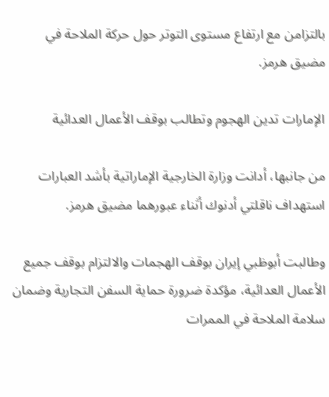بالتزامن مع ارتفاع مستوى التوتر حول حركة الملاحة في مضيق هرمز.

الإمارات تدين الهجوم وتطالب بوقف الأعمال العدائية

من جانبها، أدانت وزارة الخارجية الإماراتية بأشد العبارات استهداف ناقلتي أدنوك أثناء عبورهما مضيق هرمز.

وطالبت أبوظبي إيران بوقف الهجمات والالتزام بوقف جميع الأعمال العدائية، مؤكدة ضرورة حماية السفن التجارية وضمان سلامة الملاحة في الممرات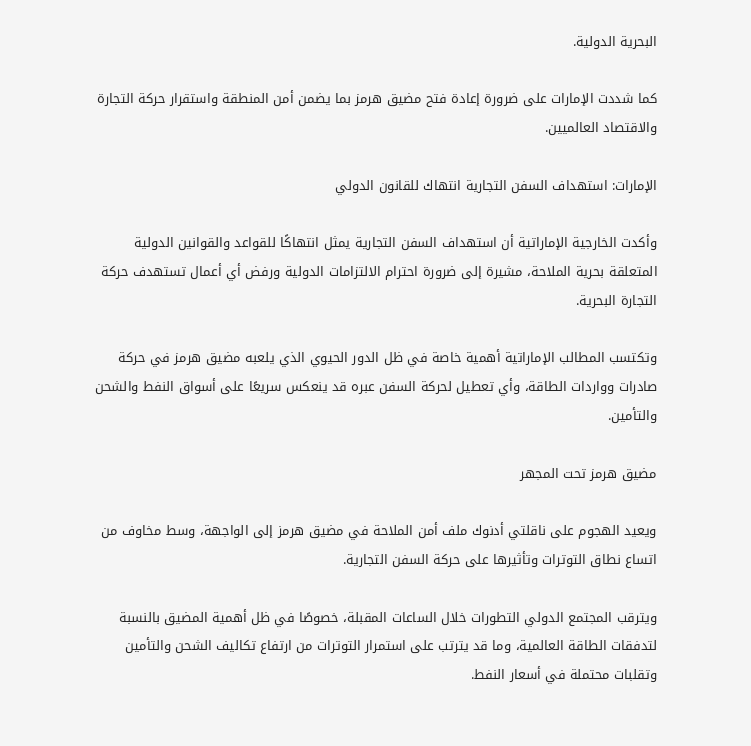البحرية الدولية.

كما شددت الإمارات على ضرورة إعادة فتح مضيق هرمز بما يضمن أمن المنطقة واستقرار حركة التجارة والاقتصاد العالميين.

الإمارات: استهداف السفن التجارية انتهاك للقانون الدولي

وأكدت الخارجية الإماراتية أن استهداف السفن التجارية يمثل انتهاكًا للقواعد والقوانين الدولية المتعلقة بحرية الملاحة، مشيرة إلى ضرورة احترام الالتزامات الدولية ورفض أي أعمال تستهدف حركة التجارة البحرية.

وتكتسب المطالب الإماراتية أهمية خاصة في ظل الدور الحيوي الذي يلعبه مضيق هرمز في حركة صادرات وواردات الطاقة، وأي تعطيل لحركة السفن عبره قد ينعكس سريعًا على أسواق النفط والشحن والتأمين.

مضيق هرمز تحت المجهر

ويعيد الهجوم على ناقلتي أدنوك ملف أمن الملاحة في مضيق هرمز إلى الواجهة، وسط مخاوف من اتساع نطاق التوترات وتأثيرها على حركة السفن التجارية.

ويترقب المجتمع الدولي التطورات خلال الساعات المقبلة، خصوصًا في ظل أهمية المضيق بالنسبة لتدفقات الطاقة العالمية، وما قد يترتب على استمرار التوترات من ارتفاع تكاليف الشحن والتأمين وتقلبات محتملة في أسعار النفط.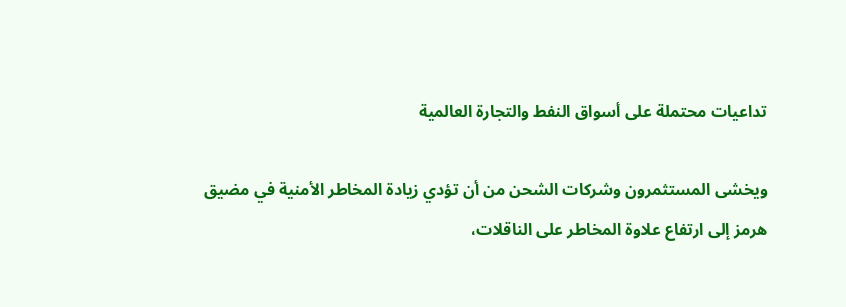تداعيات محتملة على أسواق النفط والتجارة العالمية

ويخشى المستثمرون وشركات الشحن من أن تؤدي زيادة المخاطر الأمنية في مضيق هرمز إلى ارتفاع علاوة المخاطر على الناقلات،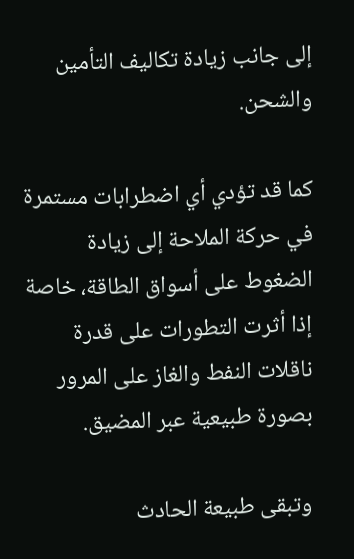إلى جانب زيادة تكاليف التأمين والشحن.

كما قد تؤدي أي اضطرابات مستمرة في حركة الملاحة إلى زيادة الضغوط على أسواق الطاقة، خاصة إذا أثرت التطورات على قدرة ناقلات النفط والغاز على المرور بصورة طبيعية عبر المضيق.

وتبقى طبيعة الحادث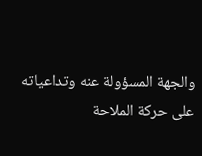والجهة المسؤولة عنه وتداعياته على حركة الملاحة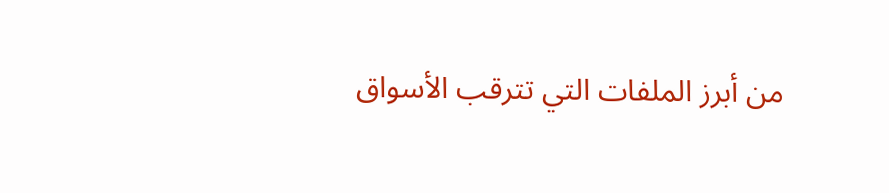من أبرز الملفات التي تترقب الأسواق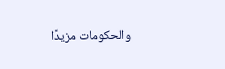والحكومات مزيدًا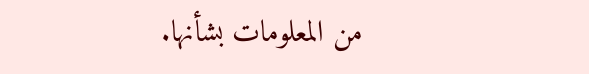من المعلومات بشأنها.